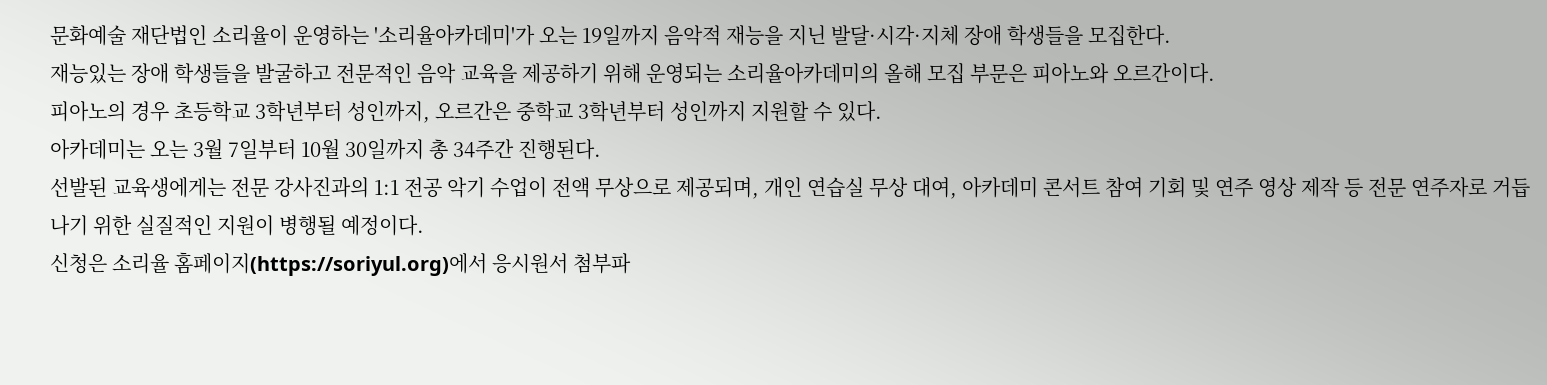문화예술 재단법인 소리율이 운영하는 '소리율아카데미'가 오는 19일까지 음악적 재능을 지닌 발달·시각·지체 장애 학생들을 모집한다.
재능있는 장애 학생들을 발굴하고 전문적인 음악 교육을 제공하기 위해 운영되는 소리율아카데미의 올해 모집 부문은 피아노와 오르간이다.
피아노의 경우 초등학교 3학년부터 성인까지, 오르간은 중학교 3학년부터 성인까지 지원할 수 있다.
아카데미는 오는 3월 7일부터 10월 30일까지 총 34주간 진행된다.
선발된 교육생에게는 전문 강사진과의 1:1 전공 악기 수업이 전액 무상으로 제공되며, 개인 연습실 무상 대여, 아카데미 콘서트 참여 기회 및 연주 영상 제작 등 전문 연주자로 거듭나기 위한 실질적인 지원이 병행될 예정이다.
신청은 소리율 홈페이지(https://soriyul.org)에서 응시원서 첨부파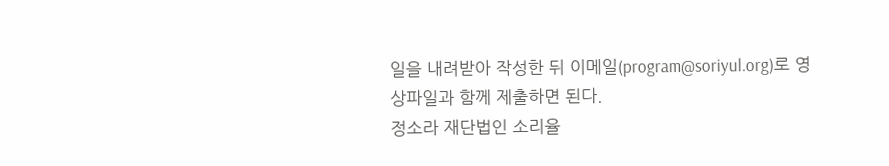일을 내려받아 작성한 뒤 이메일(program@soriyul.org)로 영상파일과 함께 제출하면 된다.
정소라 재단법인 소리율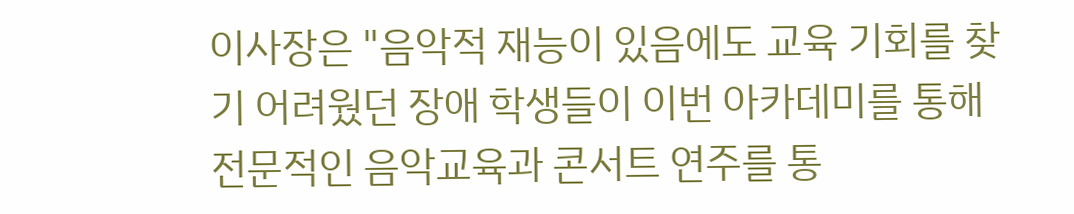이사장은 "음악적 재능이 있음에도 교육 기회를 찾기 어려웠던 장애 학생들이 이번 아카데미를 통해 전문적인 음악교육과 콘서트 연주를 통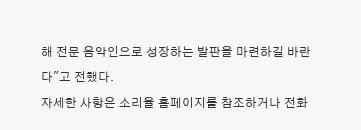해 전문 음악인으로 성장하는 발판을 마련하길 바란다"고 전했다.
자세한 사항은 소리율 홈페이지를 참조하거나 전화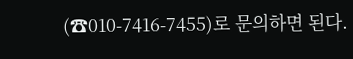(☎010-7416-7455)로 문의하면 된다.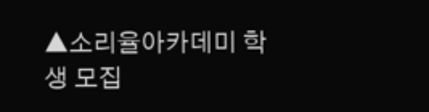▲소리율아카데미 학생 모집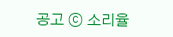공고 ⓒ 소리율